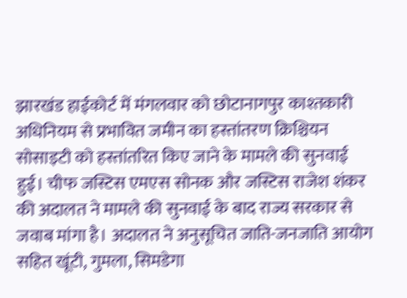झारखंड हाईकोर्ट में मंगलवार को छोटानागपुर काश्तकारी अधिनियम से प्रभावित जमीन का हस्तांतरण क्रिश्चियन सोसाइटी को हस्तांतरित किए जाने के मामले की सुनवाई हुई। चीफ जस्टिस एमएस सोनक और जस्टिस राजेश शंकर की अदालत ने मामले की सुनवाई के बाद राज्य सरकार से जवाब मांगा है। अदालत ने अनुसूचित जाति-जनजाति आयोग सहित खूंटी, गुमला, सिमडेगा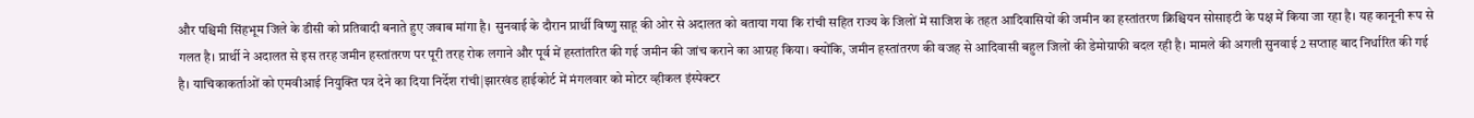और पश्चिमी सिंहभूम जिले के डीसी को प्रतिवादी बनाते हुए जवाब मांगा है। सुनवाई के दौरान प्रार्थी विष्णु साहू की ओर से अदालत को बताया गया कि रांची सहित राज्य के जिलों में साजिश के तहत आदिवासियों की जमीन का हस्तांतरण क्रिश्चियन सोसाइटी के पक्ष में किया जा रहा है। यह कानूनी रूप से गलत है। प्रार्थी ने अदालत से इस तरह जमीन हस्तांतरण पर पूरी तरह रोक लगाने और पूर्व में हस्तांतरित की गई जमीन की जांच कराने का आग्रह किया। क्योंकि, जमीन हस्तांतरण की वजह से आदिवासी बहुल जिलों की डेमोग्राफी बदल रही है। मामले की अगली सुनवाई 2 सप्ताह बाद निर्धारित की गई है। याचिकाकर्ताओं को एमवीआई नियुक्ति पत्र देने का दिया निर्देश रांची|झारखंड हाईकोर्ट में मंगलवार को मोटर व्हीकल इंस्पेक्टर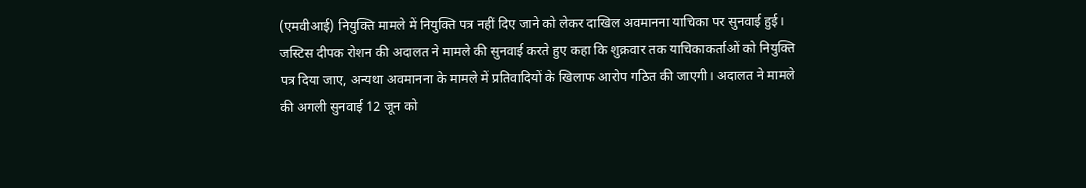(एमवीआई) नियुक्ति मामले में नियुक्ति पत्र नहीं दिए जाने को लेकर दाखिल अवमानना याचिका पर सुनवाई हुई। जस्टिस दीपक रोशन की अदालत ने मामले की सुनवाई करते हुए कहा कि शुक्रवार तक याचिकाकर्ताओं को नियुक्ति पत्र दिया जाए, अन्यथा अवमानना के मामले में प्रतिवादियों के खिलाफ आरोप गठित की जाएगी। अदालत ने मामले की अगली सुनवाई 12 जून को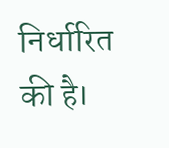निर्धारित की है।